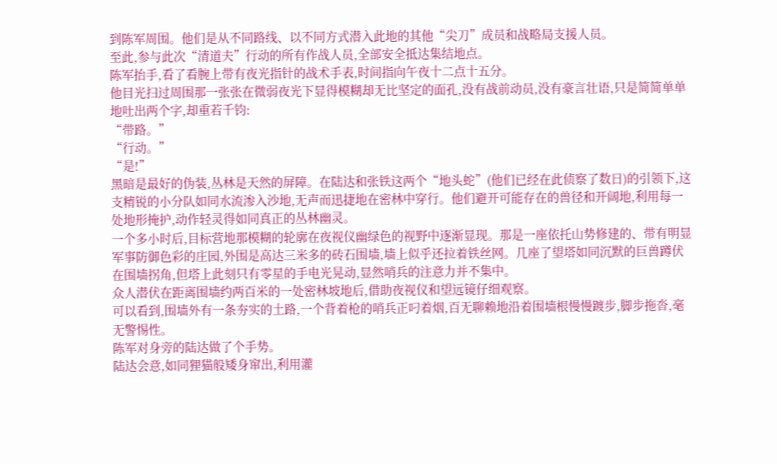到陈军周围。他们是从不同路线、以不同方式潜入此地的其他“尖刀”成员和战略局支援人员。
至此,参与此次“清道夫”行动的所有作战人员,全部安全抵达集结地点。
陈军抬手,看了看腕上带有夜光指针的战术手表,时间指向午夜十二点十五分。
他目光扫过周围那一张张在微弱夜光下显得模糊却无比坚定的面孔,没有战前动员,没有豪言壮语,只是简简单单地吐出两个字,却重若千钧:
“带路。”
“行动。”
“是!”
黑暗是最好的伪装,丛林是天然的屏障。在陆达和张铁这两个“地头蛇”(他们已经在此侦察了数日)的引领下,这支精锐的小分队如同水流渗入沙地,无声而迅捷地在密林中穿行。他们避开可能存在的兽径和开阔地,利用每一处地形掩护,动作轻灵得如同真正的丛林幽灵。
一个多小时后,目标营地那模糊的轮廓在夜视仪幽绿色的视野中逐渐显现。那是一座依托山势修建的、带有明显军事防御色彩的庄园,外围是高达三米多的砖石围墙,墙上似乎还拉着铁丝网。几座了望塔如同沉默的巨兽蹲伏在围墙拐角,但塔上此刻只有零星的手电光晃动,显然哨兵的注意力并不集中。
众人潜伏在距离围墙约两百米的一处密林坡地后,借助夜视仪和望远镜仔细观察。
可以看到,围墙外有一条夯实的土路,一个背着枪的哨兵正叼着烟,百无聊赖地沿着围墙根慢慢踱步,脚步拖沓,毫无警惕性。
陈军对身旁的陆达做了个手势。
陆达会意,如同狸猫般矮身窜出,利用灌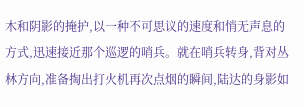木和阴影的掩护,以一种不可思议的速度和悄无声息的方式,迅速接近那个巡逻的哨兵。就在哨兵转身,背对丛林方向,准备掏出打火机再次点烟的瞬间,陆达的身影如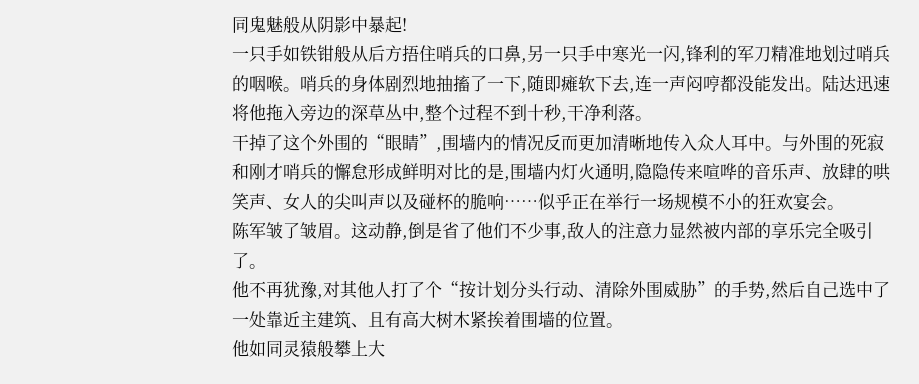同鬼魅般从阴影中暴起!
一只手如铁钳般从后方捂住哨兵的口鼻,另一只手中寒光一闪,锋利的军刀精准地划过哨兵的咽喉。哨兵的身体剧烈地抽搐了一下,随即瘫软下去,连一声闷哼都没能发出。陆达迅速将他拖入旁边的深草丛中,整个过程不到十秒,干净利落。
干掉了这个外围的“眼睛”,围墙内的情况反而更加清晰地传入众人耳中。与外围的死寂和刚才哨兵的懈怠形成鲜明对比的是,围墙内灯火通明,隐隐传来喧哗的音乐声、放肆的哄笑声、女人的尖叫声以及碰杯的脆响……似乎正在举行一场规模不小的狂欢宴会。
陈军皱了皱眉。这动静,倒是省了他们不少事,敌人的注意力显然被内部的享乐完全吸引了。
他不再犹豫,对其他人打了个“按计划分头行动、清除外围威胁”的手势,然后自己选中了一处靠近主建筑、且有高大树木紧挨着围墙的位置。
他如同灵猿般攀上大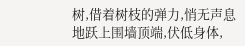树,借着树枝的弹力,悄无声息地跃上围墙顶端,伏低身体,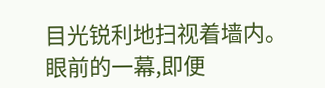目光锐利地扫视着墙内。
眼前的一幕,即便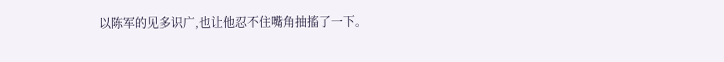以陈军的见多识广,也让他忍不住嘴角抽搐了一下。